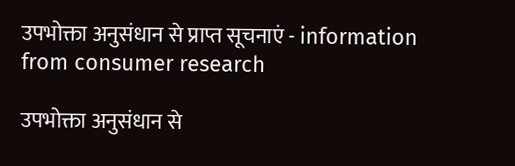उपभोक्ता अनुसंधान से प्राप्त सूचनाएं - information from consumer research

उपभोक्ता अनुसंधान से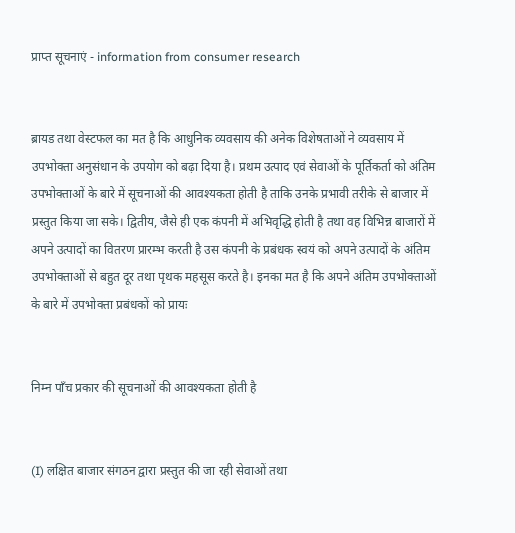प्राप्त सूचनाएं - information from consumer research


ब्रायड तथा वेस्टफल का मत है कि आधुनिक व्यवसाय की अनेक विशेषताओं ने व्यवसाय में उपभोक्ता अनुसंधान के उपयोग को बढ़ा दिया है। प्रथम उत्पाद एवं सेवाओं के पूर्तिकर्ता को अंतिम उपभोक्ताओं के बारे में सूचनाओं की आवश्यकता होती है ताकि उनके प्रभावी तरीके से बाजार में प्रस्तुत किया जा सके। द्वितीय, जैसे ही एक कंपनी में अभिवृद्धि होती है तथा वह विभिन्न बाजारों में अपने उत्पादों का वितरण प्रारम्भ करती है उस कंपनी के प्रबंधक स्वयं को अपने उत्पादों के अंतिम उपभोक्ताओं से बहुत दूर तथा पृथक महसूस करते है। इनका मत है कि अपने अंतिम उपभोक्ताओं के बारे में उपभोक्ता प्रबंधकों को प्रायः


निम्न पाँच प्रकार की सूचनाओं की आवश्यकता होती है


(I) लक्षित बाजार संगठन द्वारा प्रस्तुत की जा रही सेवाओं तथा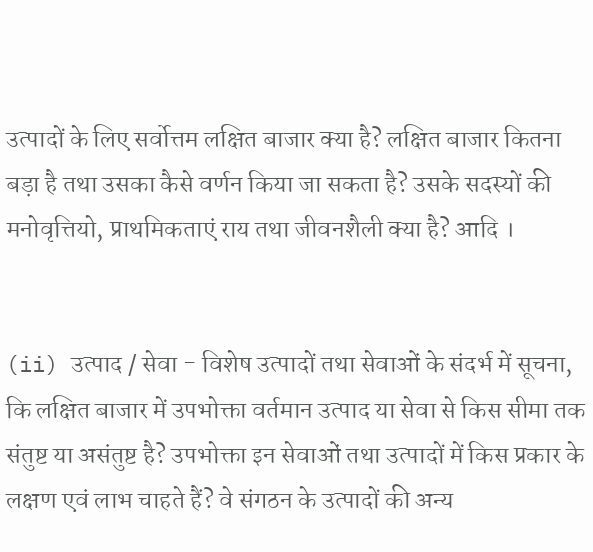उत्पादों के लिए सर्वोत्तम लक्षित बाजार क्या है? लक्षित बाजार कितना बड़ा है तथा उसका कैसे वर्णन किया जा सकता है? उसके सदस्यों की मनोवृत्तियो, प्राथमिकताएं राय तथा जीवनशैली क्या है? आदि ।


(ii) उत्पाद / सेवा - विशेष उत्पादों तथा सेवाओं के संदर्भ में सूचना, कि लक्षित बाजार में उपभोक्ता वर्तमान उत्पाद या सेवा से किस सीमा तक संतुष्ट या असंतुष्ट है? उपभोक्ता इन सेवाओं तथा उत्पादों में किस प्रकार के लक्षण एवं लाभ चाहते हैं? वे संगठन के उत्पादों की अन्य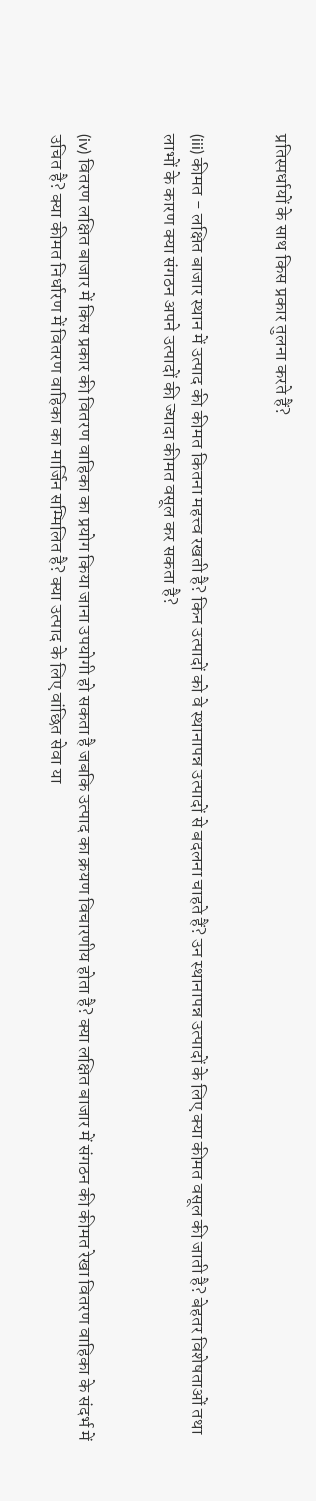प्रतिस्पर्धायों के साथ किस प्रकार तुलना करते हैं?


(iii) कीमत - लक्षित बाजार स्थान में उत्पाद की कीमत कितना महत्त्व रखती है? किन उत्पादों को वे स्थानापन्न उत्पादों से बदलना चाहते हैं? उन स्थानापन्न उत्पादों के लिए क्या कीमत वसूल की जाती है? बेहतर विशेषताओं तथा लाभों के कारण क्या संगठन अपने उत्पादों की ज्यादा कीमत वसूल कर सकता है?


(iv) वितरण लक्षित बाजार में किस प्रकार की वितरण वाहिका का प्रयोग किया जाना उपयोगी हो सकता है जबकि उत्पाद का क्रयण विचारणीय होता है? क्या लक्षित बाजार में संगठन की कीमत रेखा वितरण वाहिका के संदर्भ में उचित है? क्या कीमत निर्धारण में वितरण वाहिका का मार्जिन सम्मिलित है? क्या उत्पाद के लिए वांछित सेवा या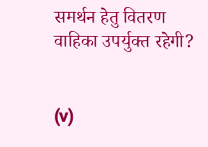समर्थन हेतु वितरण वाहिका उपर्युक्त रहेगी?


(v)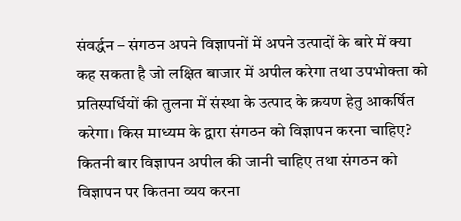संवर्द्धन – संगठन अपने विज्ञापनों में अपने उत्पादों के बारे में क्या कह सकता है जो लक्षित बाजार में अपील करेगा तथा उपभोक्ता को प्रतिस्पर्धियों की तुलना में संस्था के उत्पाद के क्रयण हेतु आकर्षित करेगा। किस माध्यम के द्वारा संगठन को विज्ञापन करना चाहिए? कितनी बार विज्ञापन अपील की जानी चाहिए तथा संगठन को विज्ञापन पर कितना व्यय करना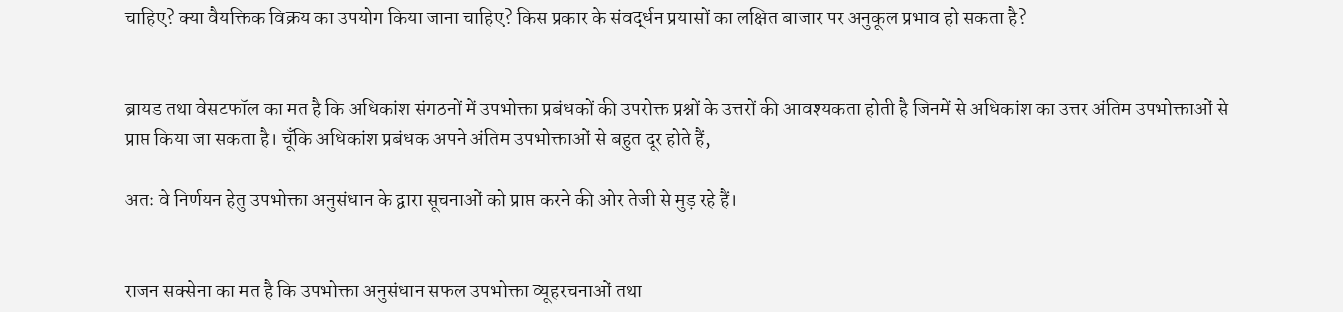चाहिए? क्या वैयक्तिक विक्रय का उपयोग किया जाना चाहिए? किस प्रकार के संवर्द्धन प्रयासों का लक्षित बाजार पर अनुकूल प्रभाव हो सकता है?


ब्रायड तथा वेसटफॉल का मत है कि अधिकांश संगठनों में उपभोक्ता प्रबंधकों की उपरोक्त प्रश्नों के उत्तरों की आवश्यकता होती है जिनमें से अधिकांश का उत्तर अंतिम उपभोक्ताओं से प्राप्त किया जा सकता है। चूँकि अधिकांश प्रबंधक अपने अंतिम उपभोक्ताओं से बहुत दूर होते हैं,

अतः वे निर्णयन हेतु उपभोक्ता अनुसंधान के द्वारा सूचनाओं को प्राप्त करने की ओर तेजी से मुड़ रहे हैं।


राजन सक्सेना का मत है कि उपभोक्ता अनुसंधान सफल उपभोक्ता व्यूहरचनाओं तथा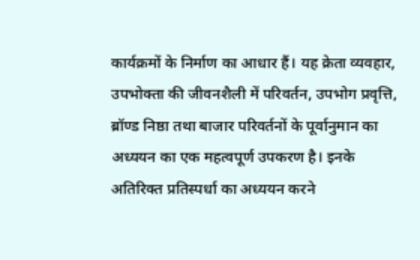कार्यक्रमों के निर्माण का आधार हैं। यह क्रेता व्यवहार, उपभोक्ता की जीवनशैली में परिवर्तन, उपभोग प्रवृत्ति, ब्रॉण्ड निष्ठा तथा बाजार परिवर्तनों के पूर्वानुमान का अध्ययन का एक महत्वपूर्ण उपकरण है। इनके अतिरिक्त प्रतिस्पर्धा का अध्ययन करने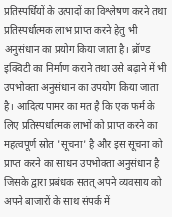प्रतिस्पर्धियों के उत्पादों का विश्लेषण करने तथा प्रतिस्पर्धात्मक लाभ प्राप्त करने हेतु भी अनुसंधान का प्रयोग किया जाता है। ब्रॉण्ड इक्विटी का निर्माण कराने तथा उसे बढ़ाने में भी उपभोक्ता अनुसंधान का उपयोग किया जाता है। आदित्य पामर का मत है कि एक फर्म के लिए प्रतिस्पर्धात्मक लाभों को प्राप्त करने का महत्वपूर्ण स्रोत 'सूचना' है और इस सूचना को प्राप्त करने का साधन उपभोक्ता अनुसंधान है जिसके द्वारा प्रबंधक सतत् अपने व्यवसाय को अपने बाजारों के साथ संपर्क में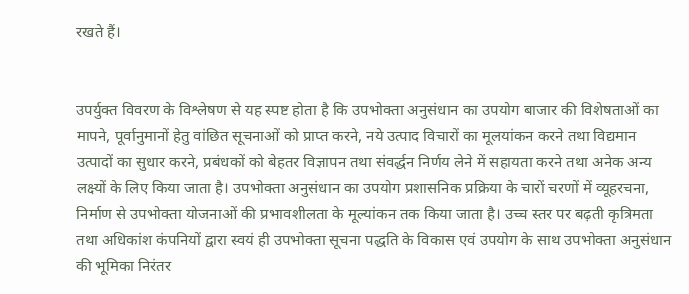रखते हैं।


उपर्युक्त विवरण के विश्लेषण से यह स्पष्ट होता है कि उपभोक्ता अनुसंधान का उपयोग बाजार की विशेषताओं का मापने, पूर्वानुमानों हेतु वांछित सूचनाओं को प्राप्त करने, नये उत्पाद विचारों का मूलयांकन करने तथा विद्यमान उत्पादों का सुधार करने, प्रबंधकों को बेहतर विज्ञापन तथा संवर्द्धन निर्णय लेने में सहायता करने तथा अनेक अन्य लक्ष्यों के लिए किया जाता है। उपभोक्ता अनुसंधान का उपयोग प्रशासनिक प्रक्रिया के चारों चरणों में व्यूहरचना, निर्माण से उपभोक्ता योजनाओं की प्रभावशीलता के मूल्यांकन तक किया जाता है। उच्च स्तर पर बढ़ती कृत्रिमता तथा अधिकांश कंपनियों द्वारा स्वयं ही उपभोक्ता सूचना पद्धति के विकास एवं उपयोग के साथ उपभोक्ता अनुसंधान की भूमिका निरंतर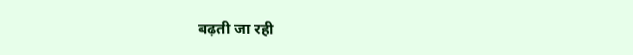बढ़ती जा रही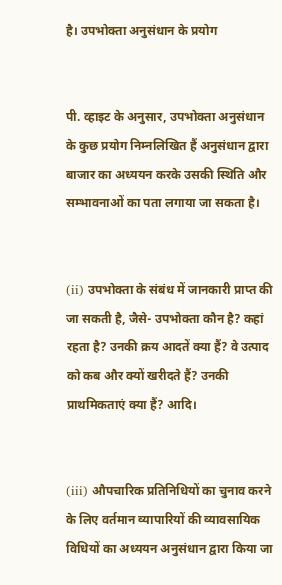है। उपभोक्ता अनुसंधान के प्रयोग


पी. व्हाइट के अनुसार, उपभोक्ता अनुसंधान के कुछ प्रयोग निम्नलिखित हैं अनुसंधान द्वारा बाजार का अध्ययन करके उसकी स्थिति और सम्भावनाओं का पता लगाया जा सकता है।


(ii) उपभोक्ता के संबंध में जानकारी प्राप्त की जा सकती है, जैसे- उपभोक्ता कौन है? कहां रहता है? उनकी क्रय आदतें क्या हैं? वे उत्पाद को कब और क्यों खरीदते हैं? उनकी प्राथमिकताएं क्या हैं? आदि।


(iii) औपचारिक प्रतिनिधियों का चुनाव करने के लिए वर्तमान व्यापारियों की व्यावसायिक विधियों का अध्ययन अनुसंधान द्वारा किया जा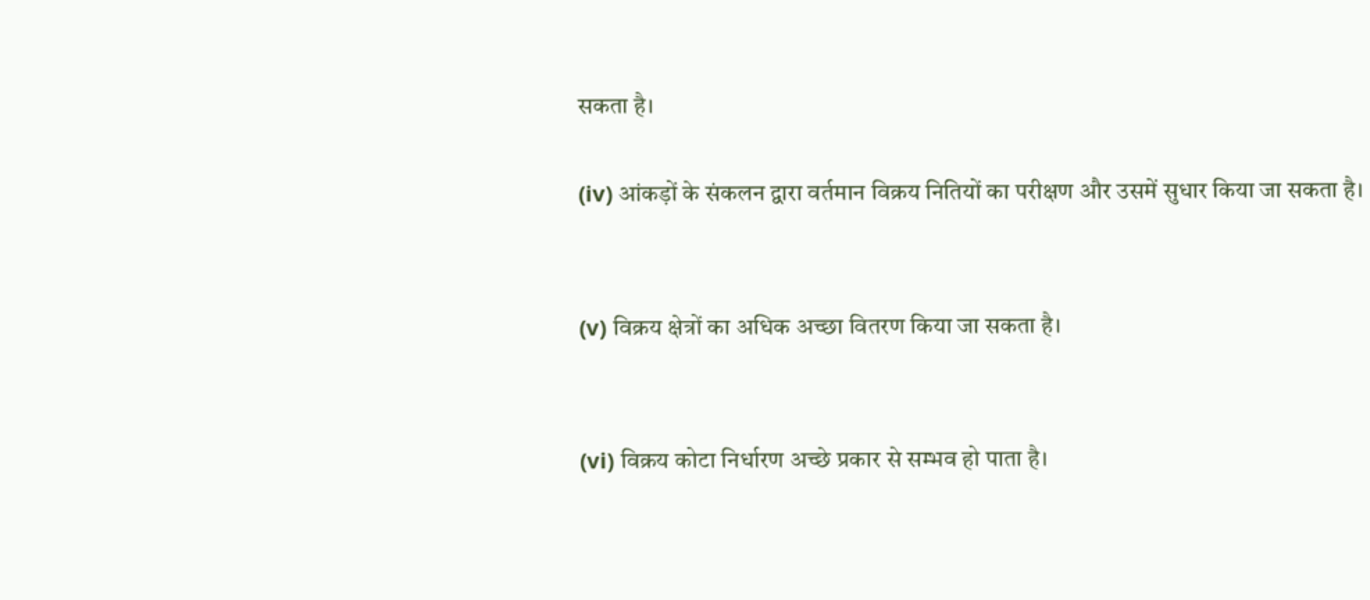सकता है।

(iv) आंकड़ों के संकलन द्वारा वर्तमान विक्रय नितियों का परीक्षण और उसमें सुधार किया जा सकता है।


(v) विक्रय क्षेत्रों का अधिक अच्छा वितरण किया जा सकता है।


(vi) विक्रय कोटा निर्धारण अच्छे प्रकार से सम्भव हो पाता है।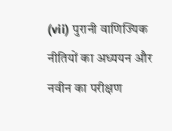(vii) पुरानी वाणिज्यिक नीतियों का अध्ययन और नवीन का परीक्षण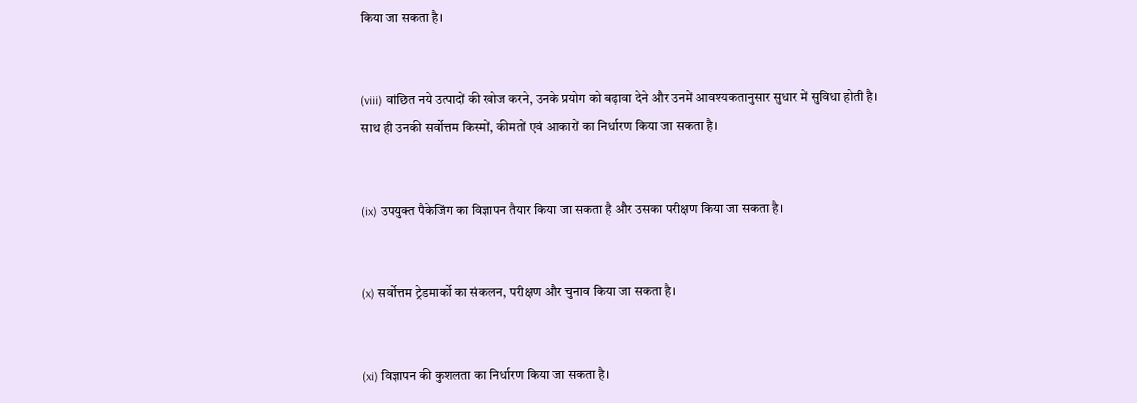किया जा सकता है।


(viii) वांछित नये उत्पादों की खोज करने, उनके प्रयोग को बढ़ावा देने और उनमें आवश्यकतानुसार सुधार में सुविधा होती है। साथ ही उनकी सर्वोत्तम किस्मों, कीमतों एवं आकारों का निर्धारण किया जा सकता है।


(ix) उपयुक्त पैकेजिंग का विज्ञापन तैयार किया जा सकता है और उसका परीक्षण किया जा सकता है।


(x) सर्वोत्तम ट्रेडमार्को का संकलन, परीक्षण और चुनाव किया जा सकता है।


(xi) विज्ञापन की कुशलता का निर्धारण किया जा सकता है।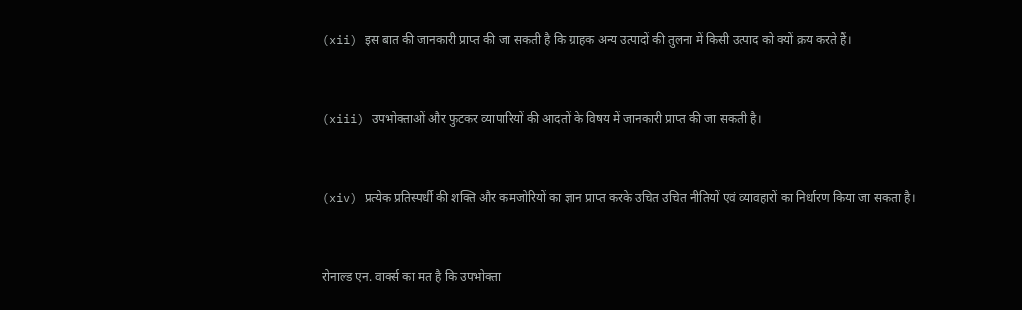(xii) इस बात की जानकारी प्राप्त की जा सकती है कि ग्राहक अन्य उत्पादों की तुलना में किसी उत्पाद को क्यों क्रय करते हैं।


(xiii) उपभोक्ताओं और फुटकर व्यापारियों की आदतों के विषय में जानकारी प्राप्त की जा सकती है।


(xiv) प्रत्येक प्रतिस्पर्धी की शक्ति और कमजोरियों का ज्ञान प्राप्त करके उचित उचित नीतियों एवं व्यावहारों का निर्धारण किया जा सकता है।


रोनाल्ड एन. वार्क्स का मत है कि उपभोक्ता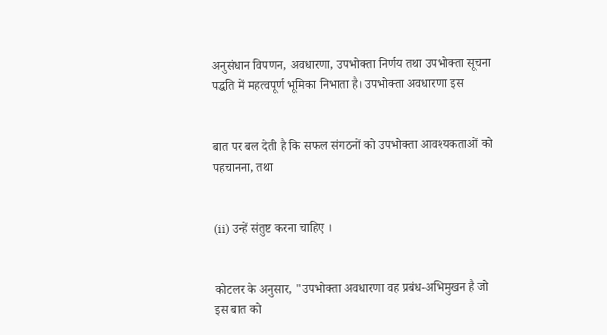अनुसंधान विपणन, अवधारणा, उपभोक्ता निर्णय तथा उपभोक्ता सूचना पद्धति में महत्वपूर्ण भूमिका निभाता है। उपभोक्ता अवधारणा इस


बात पर बल देती है कि सफल संगठनों को उपभोक्ता आवश्यकताओं को पहचानना, तथा


(ii) उन्हें संतुष्ट करना चाहिए ।


कोटलर के अनुसार, "उपभोक्ता अवधारणा वह प्रबंध-अभिमुखन है जो इस बात को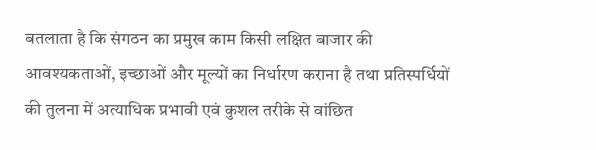बतलाता है कि संगठन का प्रमुख काम किसी लक्षित बाजार की आवश्यकताओं, इच्छाओं और मूल्यों का निर्धारण कराना है तथा प्रतिस्पर्धियों की तुलना में अत्याधिक प्रभावी एवं कुशल तरीके से वांछित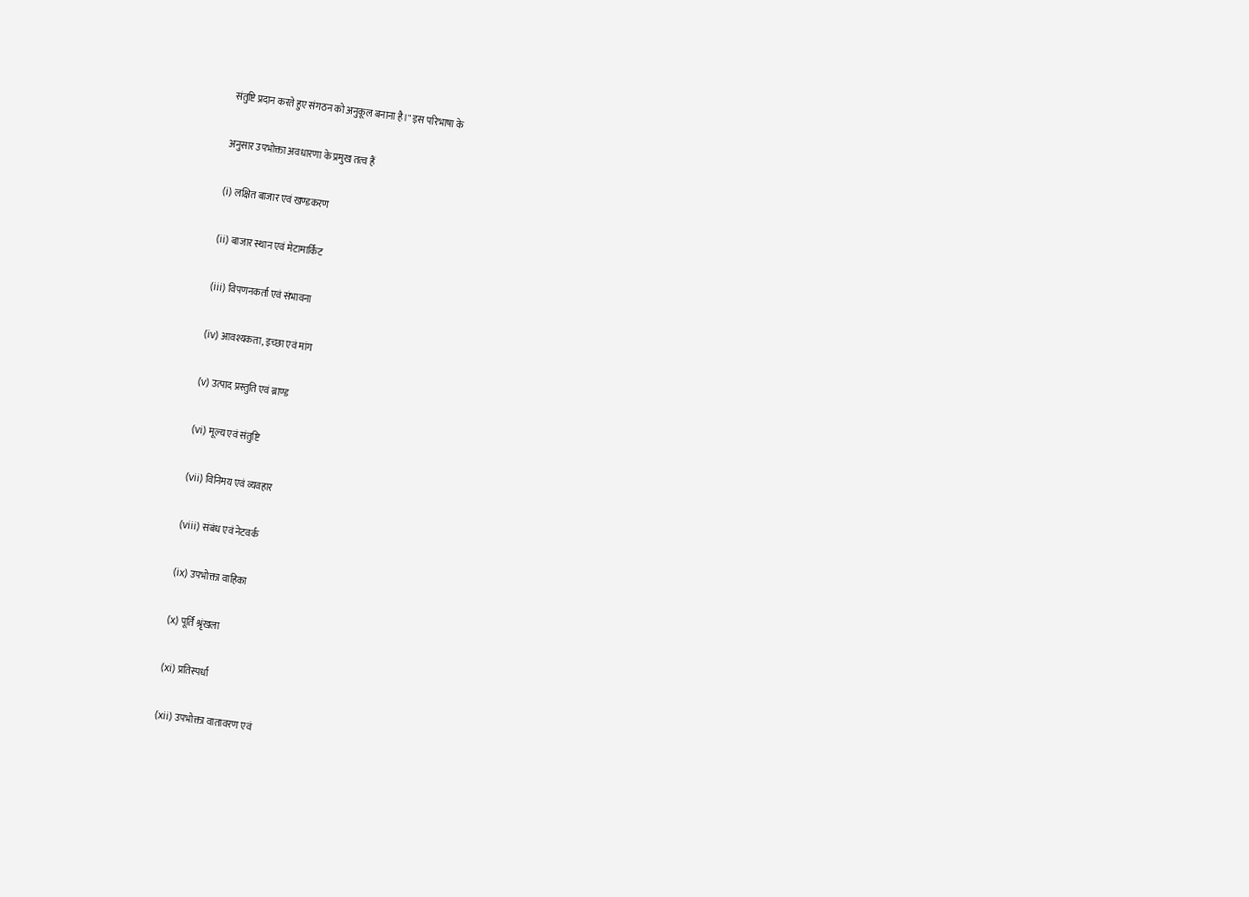संतुष्टि प्रदान करते हुए संगठन को अनुकूल बनाना है।" इस परिभाषा के


अनुसार उपभोक्ता अवधारणा के प्रमुख तत्व हैं


(i) लक्षित बाजार एवं खण्डकरण


(ii) बाजार स्थान एवं मेटामार्किट


(iii) विपणनकर्ता एवं संभावना


(iv) आवश्यकता, इच्छा एवं मांग


(v) उत्पाद प्रस्तुति एवं ब्राण्ड


(vi) मूल्य एवं संतुष्टि


(vii) विनिमय एवं व्यवहार


(viii) संबंध एवं नेटवर्क


(ix) उपभोक्ता वाहिका


(x) पूर्ति श्रृंखला


(xi) प्रतिस्पर्धा


(xii) उपभोक्ता वातावरण एवं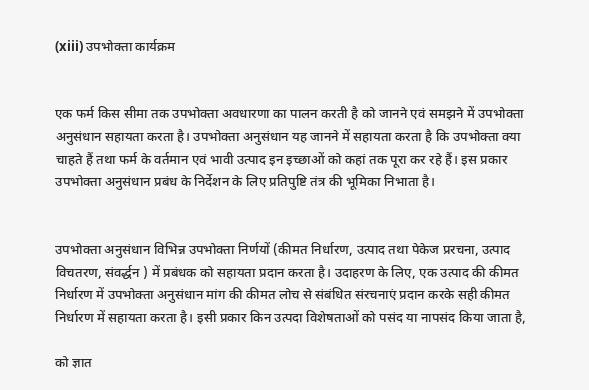(xiii) उपभोक्ता कार्यक्रम


एक फर्म किस सीमा तक उपभोक्ता अवधारणा का पालन करती है को जानने एवं समझने में उपभोक्ता अनुसंधान सहायता करता है। उपभोक्ता अनुसंधान यह जानने में सहायता करता है कि उपभोक्ता क्या चाहते हैं तथा फर्म के वर्तमान एवं भावी उत्पाद इन इच्छाओं को कहां तक पूरा कर रहे हैं। इस प्रकार उपभोक्ता अनुसंधान प्रबंध के निर्देशन के लिए प्रतिपुष्टि तंत्र की भूमिका निभाता है।


उपभोक्ता अनुसंधान विभिन्न उपभोक्ता निर्णयों (कीमत निर्धारण, उत्पाद तथा पेकेज प्ररचना, उत्पाद विचतरण, संवर्द्धन ) में प्रबंधक को सहायता प्रदान करता है। उदाहरण के लिए, एक उत्पाद की कीमत निर्धारण में उपभोक्ता अनुसंधान मांग की कीमत लोच से संबंधित संरचनाएं प्रदान करके सही कीमत निर्धारण में सहायता करता है। इसी प्रकार किन उत्पदा विशेषताओं को पसंद या नापसंद किया जाता है,

को ज्ञात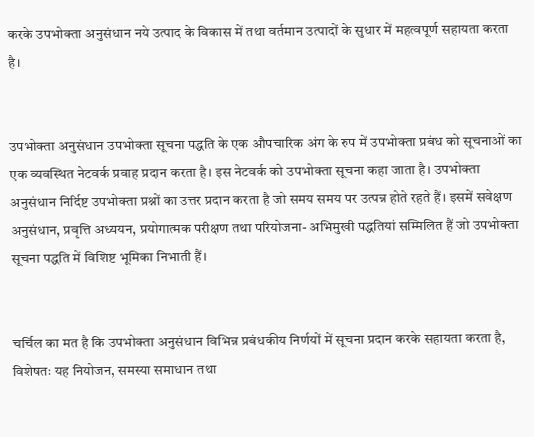करके उपभोक्ता अनुसंधान नये उत्पाद के विकास में तथा वर्तमान उत्पादों के सुधार में महत्वपूर्ण सहायता करता है।


उपभोक्ता अनुसंधान उपभोक्ता सूचना पद्धति के एक औपचारिक अंग के रुप में उपभोक्ता प्रबंध को सूचनाओं का एक व्यवस्थित नेटवर्क प्रवाह प्रदान करता है। इस नेटवर्क को उपभोक्ता सूचना कहा जाता है। उपभोक्ता अनुसंधान निर्दिष्ट उपभोक्ता प्रश्नों का उत्तर प्रदान करता है जो समय समय पर उत्पन्न होते रहते हैं। इसमें सवेक्षण अनुसंधान, प्रवृत्ति अध्ययन, प्रयोगात्मक परीक्षण तथा परियोजना- अभिमुखी पद्धतियां सम्मिलित हैं जो उपभोक्ता सूचना पद्धति में विशिष्ट भूमिका निभाती हैं।


चर्चिल का मत है कि उपभोक्ता अनुसंधान विभिन्न प्रबंधकीय निर्णयों में सूचना प्रदान करके सहायता करता है, विशेषतः यह नियोजन, समस्या समाधान तथा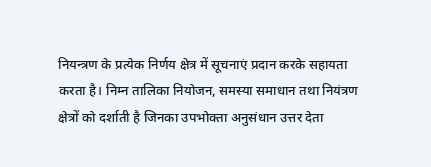नियन्त्रण के प्रत्येक निर्णय क्षेत्र में सूचनाएं प्रदान करके सहायता करता है। निम्न तालिका नियोजन, समस्या समाधान तथा नियंत्रण क्षेत्रों को दर्शाती है जिनका उपभोक्ता अनुसंधान उत्तर देता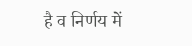है व निर्णय में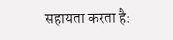सहायता करता है: